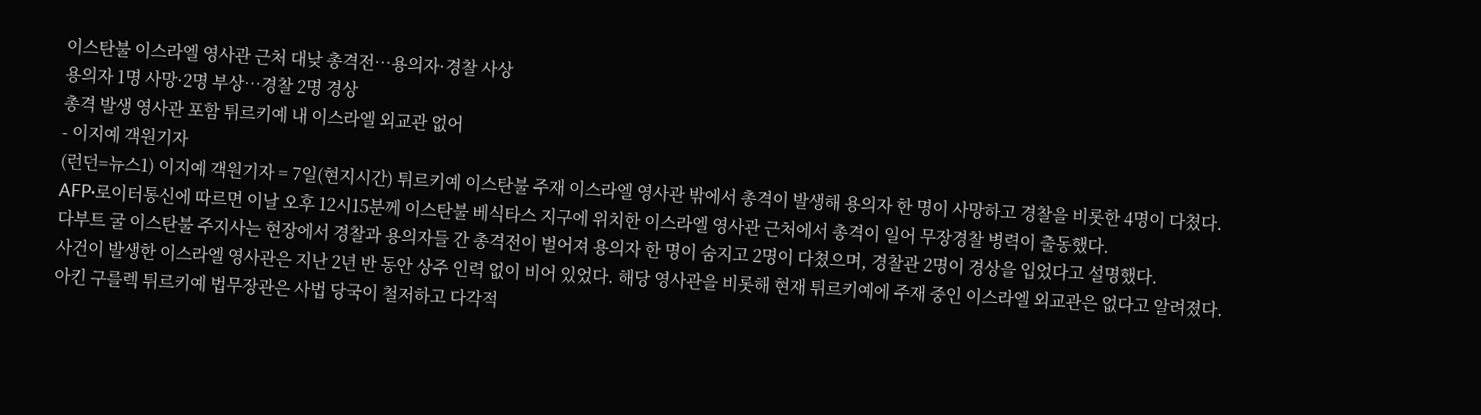이스탄불 이스라엘 영사관 근처 대낮 총격전…용의자·경찰 사상
용의자 1명 사망·2명 부상…경찰 2명 경상
총격 발생 영사관 포함 튀르키예 내 이스라엘 외교관 없어
- 이지예 객원기자
(런던=뉴스1) 이지예 객원기자 = 7일(현지시간) 튀르키예 이스탄불 주재 이스라엘 영사관 밖에서 총격이 발생해 용의자 한 명이 사망하고 경찰을 비롯한 4명이 다쳤다.
AFP·로이터통신에 따르면 이날 오후 12시15분께 이스탄불 베식타스 지구에 위치한 이스라엘 영사관 근처에서 총격이 일어 무장경찰 병력이 출동했다.
다부트 굴 이스탄불 주지사는 현장에서 경찰과 용의자들 간 총격전이 벌어져 용의자 한 명이 숨지고 2명이 다쳤으며, 경찰관 2명이 경상을 입었다고 설명했다.
사건이 발생한 이스라엘 영사관은 지난 2년 반 동안 상주 인력 없이 비어 있었다. 해당 영사관을 비롯해 현재 튀르키예에 주재 중인 이스라엘 외교관은 없다고 알려졌다.
아킨 구를렉 튀르키예 법무장관은 사법 당국이 철저하고 다각적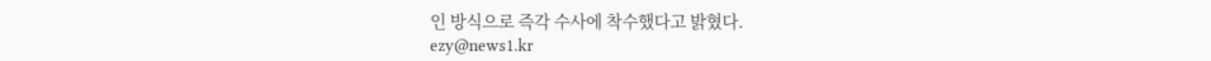인 방식으로 즉각 수사에 착수했다고 밝혔다.
ezy@news1.kr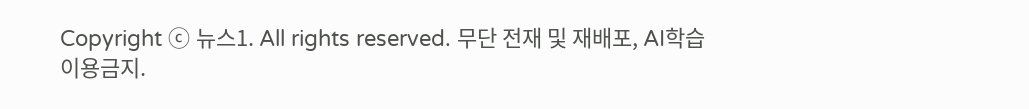Copyright ⓒ 뉴스1. All rights reserved. 무단 전재 및 재배포, AI학습 이용금지.